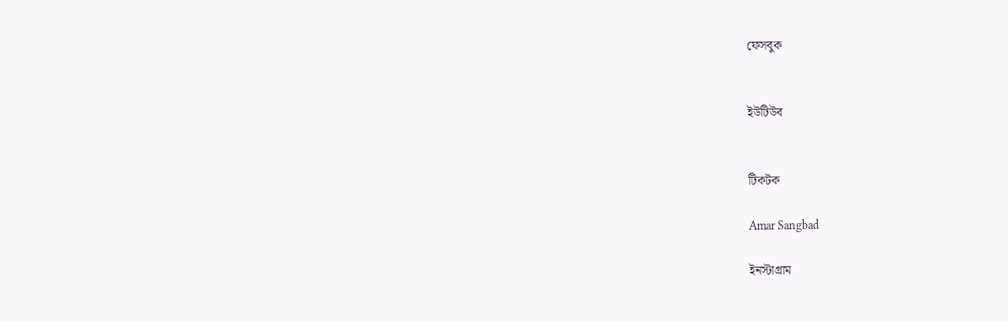ফেসবুক


ইউটিউব


টিকটক

Amar Sangbad

ইনস্টাগ্রাম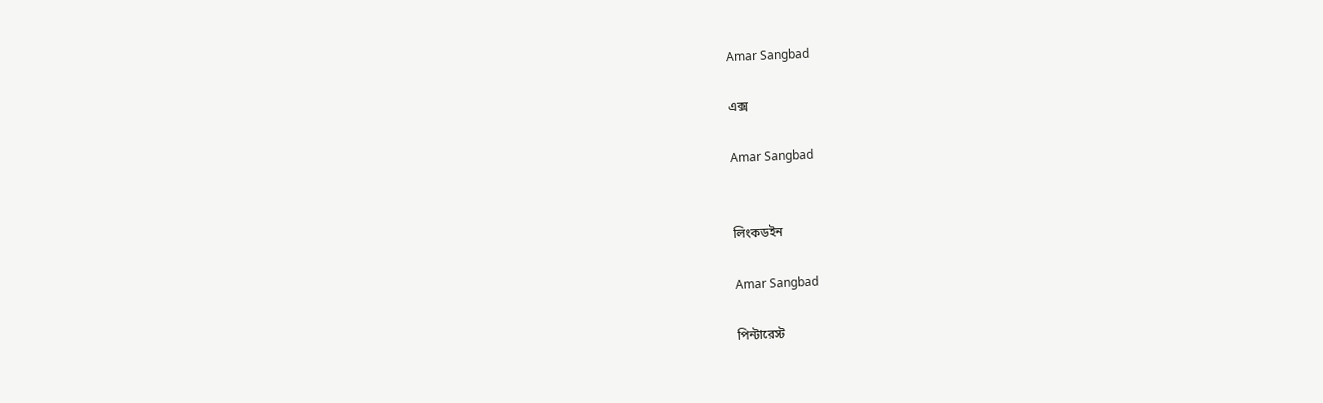Amar Sangbad

এক্স

Amar Sangbad


লিংকডইন

Amar Sangbad

পিন্টারেস্ট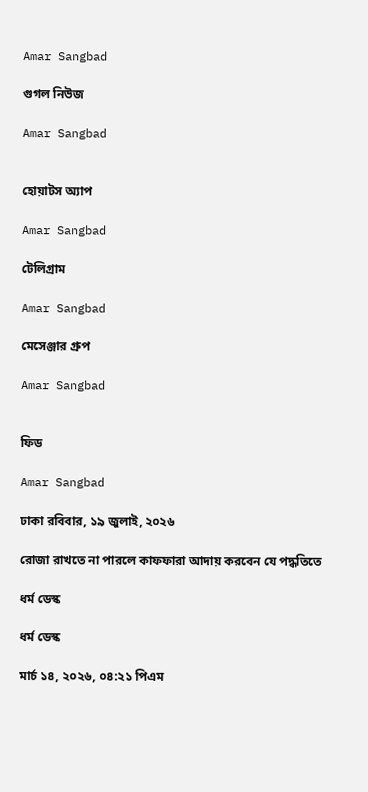Amar Sangbad

গুগল নিউজ

Amar Sangbad


হোয়াটস অ্যাপ

Amar Sangbad

টেলিগ্রাম

Amar Sangbad

মেসেঞ্জার গ্রুপ

Amar Sangbad


ফিড

Amar Sangbad

ঢাকা রবিবার, ১৯ জুলাই, ২০২৬

রোজা রাখতে না পারলে কাফফারা আদায় করবেন যে পদ্ধতিতে

ধর্ম ডেস্ক

ধর্ম ডেস্ক

মার্চ ১৪, ২০২৬, ০৪:২১ পিএম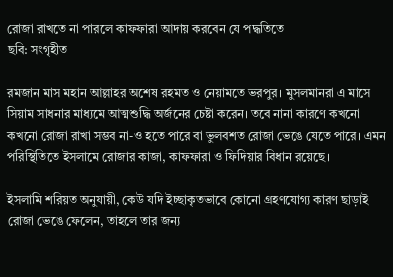রোজা রাখতে না পারলে কাফফারা আদায় করবেন যে পদ্ধতিতে
ছবি: সংগৃহীত

রমজান মাস মহান আল্লাহর অশেষ রহমত ও নেয়ামতে ভরপুর। মুসলমানরা এ মাসে সিয়াম সাধনার মাধ্যমে আত্মশুদ্ধি অর্জনের চেষ্টা করেন। তবে নানা কারণে কখনো কখনো রোজা রাখা সম্ভব না-ও হতে পারে বা ভুলবশত রোজা ভেঙে যেতে পারে। এমন পরিস্থিতিতে ইসলামে রোজার কাজা, কাফফারা ও ফিদিয়ার বিধান রয়েছে।

ইসলামি শরিয়ত অনুযায়ী, কেউ যদি ইচ্ছাকৃতভাবে কোনো গ্রহণযোগ্য কারণ ছাড়াই রোজা ভেঙে ফেলেন, তাহলে তার জন্য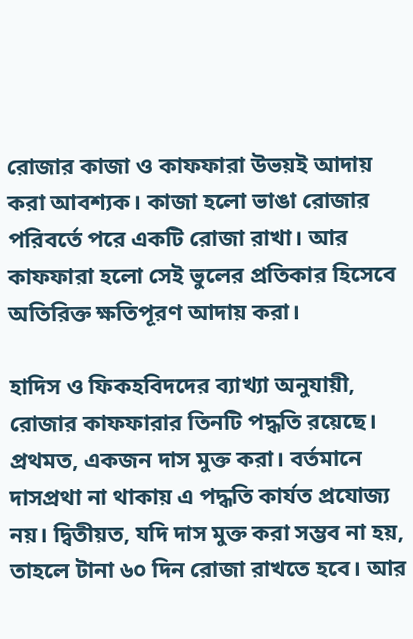রোজার কাজা ও কাফফারা উভয়ই আদায় করা আবশ্যক। কাজা হলো ভাঙা রোজার পরিবর্তে পরে একটি রোজা রাখা। আর কাফফারা হলো সেই ভুলের প্রতিকার হিসেবে অতিরিক্ত ক্ষতিপূরণ আদায় করা।

হাদিস ও ফিকহবিদদের ব্যাখ্যা অনুযায়ী, রোজার কাফফারার তিনটি পদ্ধতি রয়েছে। প্রথমত, একজন দাস মুক্ত করা। বর্তমানে দাসপ্রথা না থাকায় এ পদ্ধতি কার্যত প্রযোজ্য নয়। দ্বিতীয়ত, যদি দাস মুক্ত করা সম্ভব না হয়, তাহলে টানা ৬০ দিন রোজা রাখতে হবে। আর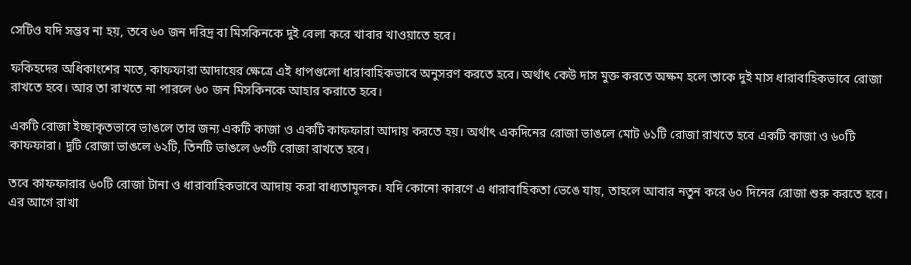সেটিও যদি সম্ভব না হয়, তবে ৬০ জন দরিদ্র বা মিসকিনকে দুই বেলা করে খাবার খাওয়াতে হবে।

ফকিহদের অধিকাংশের মতে, কাফফারা আদায়ের ক্ষেত্রে এই ধাপগুলো ধারাবাহিকভাবে অনুসরণ করতে হবে। অর্থাৎ কেউ দাস মুক্ত করতে অক্ষম হলে তাকে দুই মাস ধারাবাহিকভাবে রোজা রাখতে হবে। আর তা রাখতে না পারলে ৬০ জন মিসকিনকে আহার করাতে হবে।

একটি রোজা ইচ্ছাকৃতভাবে ভাঙলে তার জন্য একটি কাজা ও একটি কাফফারা আদায় করতে হয়। অর্থাৎ একদিনের রোজা ভাঙলে মোট ৬১টি রোজা রাখতে হবে একটি কাজা ও ৬০টি কাফফারা। দুটি রোজা ভাঙলে ৬২টি, তিনটি ভাঙলে ৬৩টি রোজা রাখতে হবে।

তবে কাফফারার ৬০টি রোজা টানা ও ধারাবাহিকভাবে আদায় করা বাধ্যতামূলক। যদি কোনো কারণে এ ধারাবাহিকতা ভেঙে যায়, তাহলে আবার নতুন করে ৬০ দিনের রোজা শুরু করতে হবে। এর আগে রাখা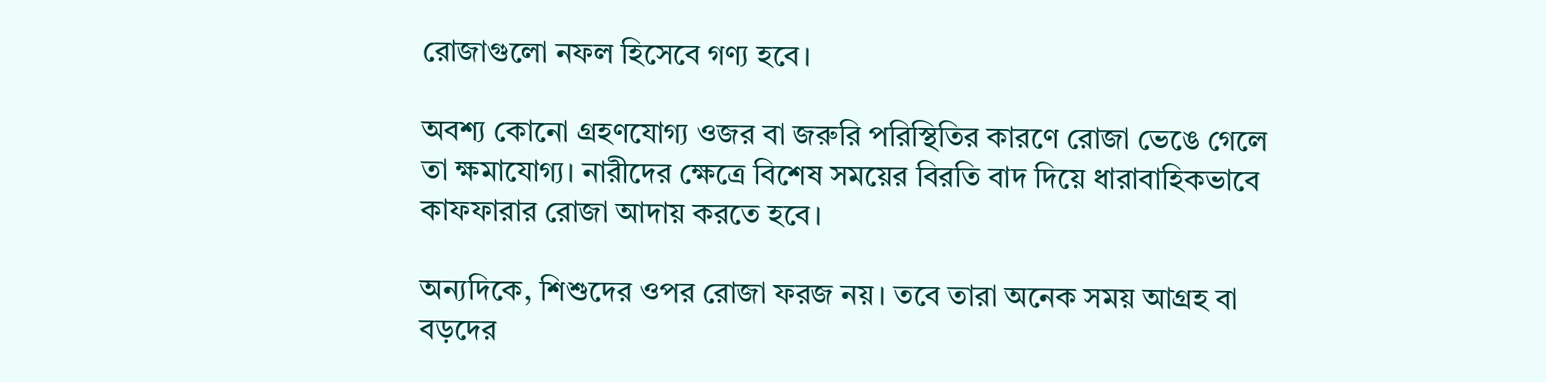রোজাগুলো নফল হিসেবে গণ্য হবে।

অবশ্য কোনো গ্রহণযোগ্য ওজর বা জরুরি পরিস্থিতির কারণে রোজা ভেঙে গেলে তা ক্ষমাযোগ্য। নারীদের ক্ষেত্রে বিশেষ সময়ের বিরতি বাদ দিয়ে ধারাবাহিকভাবে কাফফারার রোজা আদায় করতে হবে।

অন্যদিকে, শিশুদের ওপর রোজা ফরজ নয়। তবে তারা অনেক সময় আগ্রহ বা বড়দের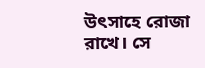উৎসাহে রোজা রাখে। সে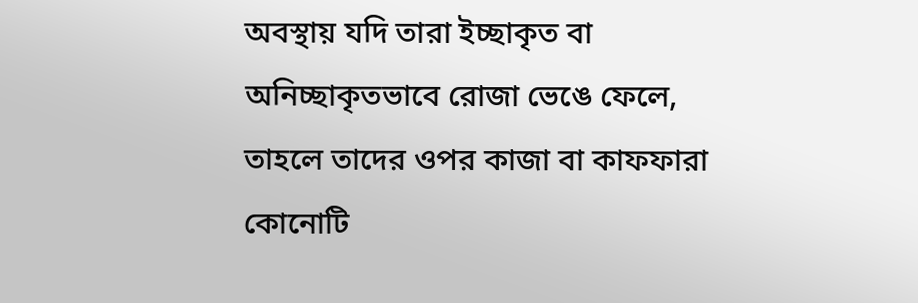অবস্থায় যদি তারা ইচ্ছাকৃত বা অনিচ্ছাকৃতভাবে রোজা ভেঙে ফেলে, তাহলে তাদের ওপর কাজা বা কাফফারা কোনোটি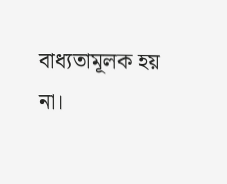বাধ্যতামূলক হয় না।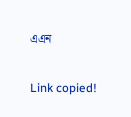এএন

Link copied!